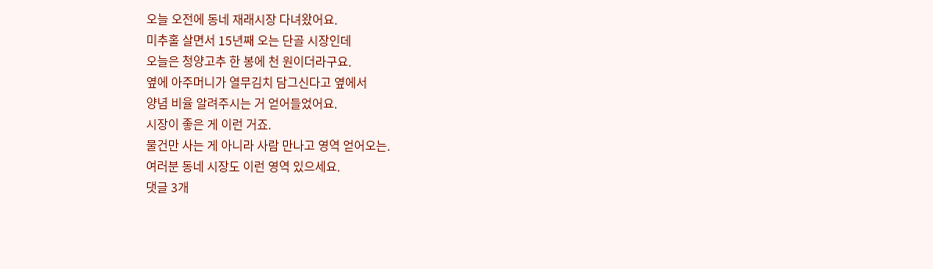오늘 오전에 동네 재래시장 다녀왔어요.
미추홀 살면서 15년째 오는 단골 시장인데
오늘은 청양고추 한 봉에 천 원이더라구요.
옆에 아주머니가 열무김치 담그신다고 옆에서
양념 비율 알려주시는 거 얻어들었어요.
시장이 좋은 게 이런 거죠.
물건만 사는 게 아니라 사람 만나고 영역 얻어오는.
여러분 동네 시장도 이런 영역 있으세요.
댓글 3개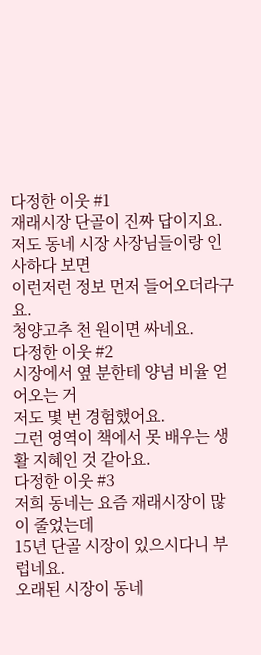다정한 이웃 #1
재래시장 단골이 진짜 답이지요.
저도 동네 시장 사장님들이랑 인사하다 보면
이런저런 정보 먼저 들어오더라구요.
청양고추 천 원이면 싸네요.
다정한 이웃 #2
시장에서 옆 분한테 양념 비율 얻어오는 거
저도 몇 번 경험했어요.
그런 영역이 책에서 못 배우는 생활 지혜인 것 같아요.
다정한 이웃 #3
저희 동네는 요즘 재래시장이 많이 줄었는데
15년 단골 시장이 있으시다니 부럽네요.
오래된 시장이 동네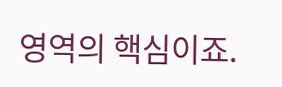영역의 핵심이죠.